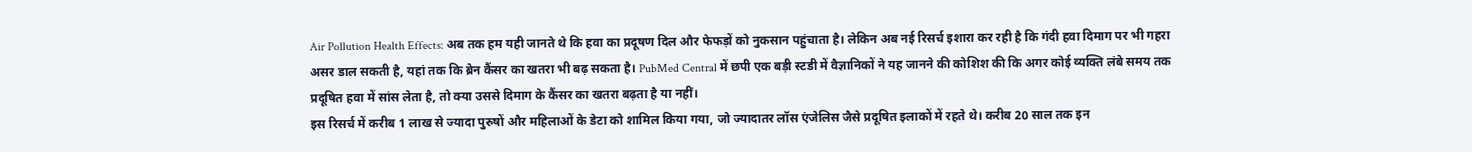Air Pollution Health Effects: अब तक हम यही जानते थे कि हवा का प्रदूषण दिल और फेफड़ों को नुकसान पहुंचाता है। लेकिन अब नई रिसर्च इशारा कर रही है कि गंदी हवा दिमाग पर भी गहरा असर डाल सकती है, यहां तक कि ब्रेन कैंसर का खतरा भी बढ़ सकता है। PubMed Central में छपी एक बड़ी स्टडी में वैज्ञानिकों ने यह जानने की कोशिश की कि अगर कोई व्यक्ति लंबे समय तक प्रदूषित हवा में सांस लेता है, तो क्या उससे दिमाग के कैंसर का खतरा बढ़ता है या नहीं।
इस रिसर्च में करीब 1 लाख से ज्यादा पुरुषों और महिलाओं के डेटा को शामिल किया गया, जो ज्यादातर लॉस एंजेलिस जैसे प्रदूषित इलाकों में रहते थे। करीब 20 साल तक इन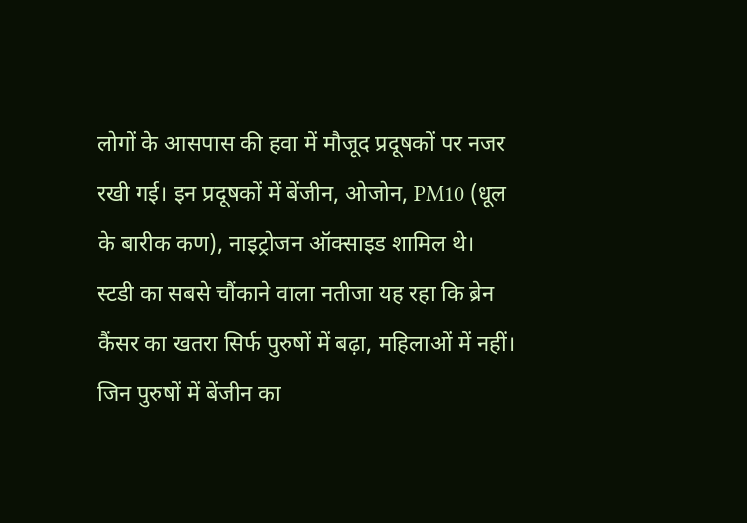लोगों के आसपास की हवा में मौजूद प्रदूषकों पर नजर रखी गई। इन प्रदूषकों में बेंजीन, ओजोन, PM10 (धूल के बारीक कण), नाइट्रोजन ऑक्साइड शामिल थे।
स्टडी का सबसे चौंकाने वाला नतीजा यह रहा कि ब्रेन कैंसर का खतरा सिर्फ पुरुषों में बढ़ा, महिलाओं में नहीं। जिन पुरुषों में बेंजीन का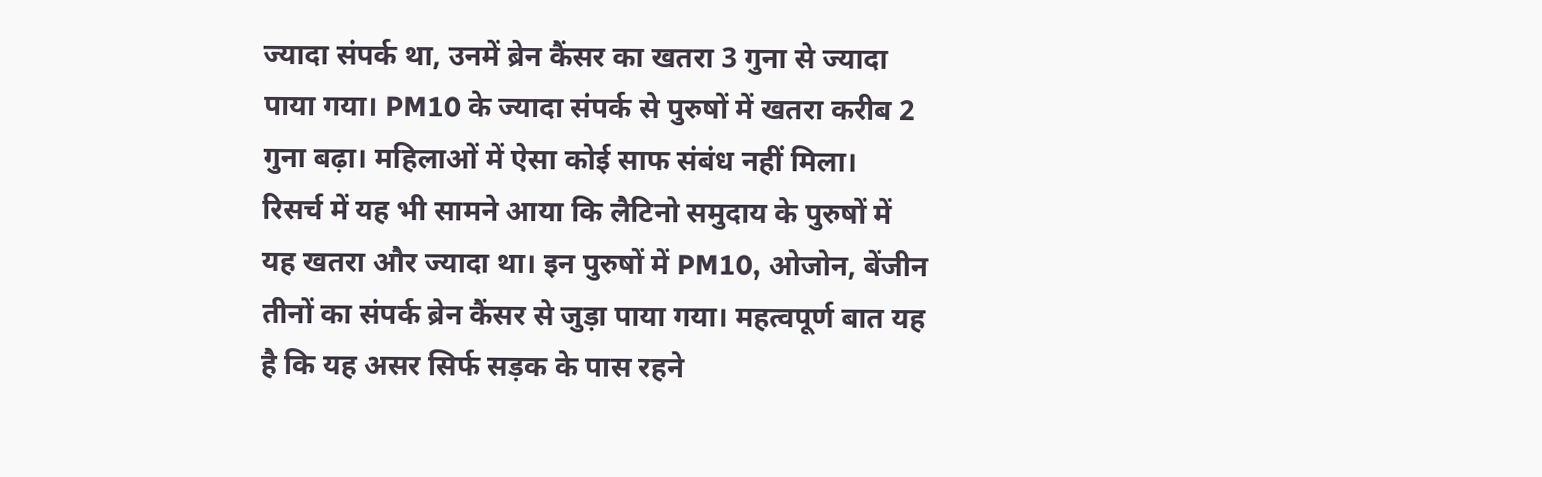ज्यादा संपर्क था, उनमें ब्रेन कैंसर का खतरा 3 गुना से ज्यादा पाया गया। PM10 के ज्यादा संपर्क से पुरुषों में खतरा करीब 2 गुना बढ़ा। महिलाओं में ऐसा कोई साफ संबंध नहीं मिला।
रिसर्च में यह भी सामने आया कि लैटिनो समुदाय के पुरुषों में यह खतरा और ज्यादा था। इन पुरुषों में PM10, ओजोन, बेंजीन तीनों का संपर्क ब्रेन कैंसर से जुड़ा पाया गया। महत्वपूर्ण बात यह है कि यह असर सिर्फ सड़क के पास रहने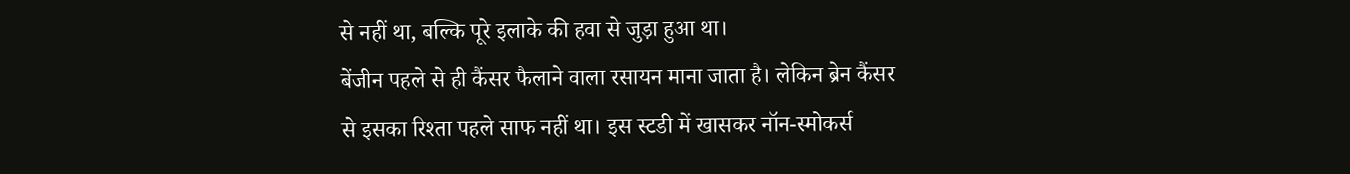से नहीं था, बल्कि पूरे इलाके की हवा से जुड़ा हुआ था।
बेंजीन पहले से ही कैंसर फैलाने वाला रसायन माना जाता है। लेकिन ब्रेन कैंसर से इसका रिश्ता पहले साफ नहीं था। इस स्टडी में खासकर नॉन-स्मोकर्स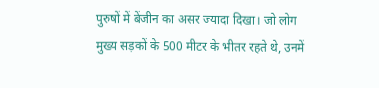पुरुषों में बेंजीन का असर ज्यादा दिखा। जो लोग मुख्य सड़कों के 500 मीटर के भीतर रहते थे, उनमें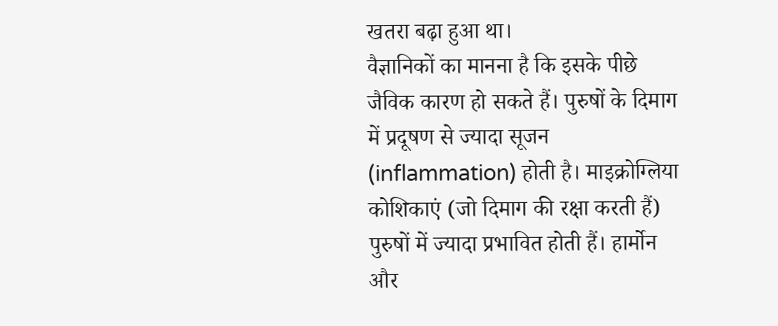खतरा बढ़ा हुआ था।
वैज्ञानिकों का मानना है कि इसके पीछे जैविक कारण हो सकते हैं। पुरुषों के दिमाग में प्रदूषण से ज्यादा सूजन (inflammation) होती है। माइक्रोग्लिया कोशिकाएं (जो दिमाग की रक्षा करती हैं) पुरुषों में ज्यादा प्रभावित होती हैं। हार्मोन और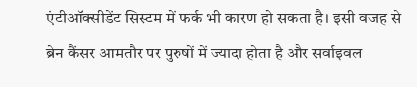एंटीऑक्सीडेंट सिस्टम में फर्क भी कारण हो सकता है। इसी वजह से ब्रेन कैंसर आमतौर पर पुरुषों में ज्यादा होता है और सर्वाइवल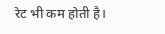रेट भी कम होती है।